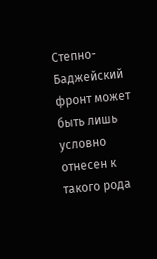Степно-Баджейский фронт может быть лишь условно отнесен к такого рода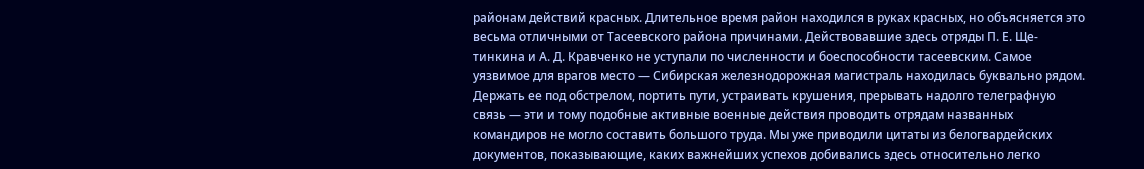районам действий красных. Длительное время район находился в руках красных, но объясняется это весьма отличными от Тасеевского района причинами. Действовавшие здесь отряды П. Е. Ще-тинкина и А. Д. Кравченко не уступали по численности и боеспособности тасеевским. Самое уязвимое для врагов место — Сибирская железнодорожная магистраль находилась буквально рядом. Держать ее под обстрелом, портить пути, устраивать крушения, прерывать надолго телеграфную связь — эти и тому подобные активные военные действия проводить отрядам названных командиров не могло составить большого труда. Мы уже приводили цитаты из белогвардейских документов, показывающие, каких важнейших успехов добивались здесь относительно легко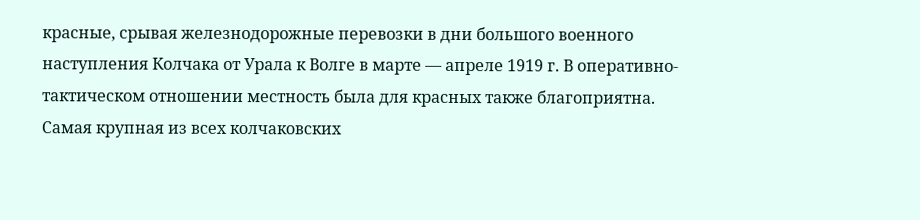красные, срывая железнодорожные перевозки в дни большого военного наступления Колчака от Урала к Волге в марте — апреле 1919 г. В оперативно-тактическом отношении местность была для красных также благоприятна. Самая крупная из всех колчаковских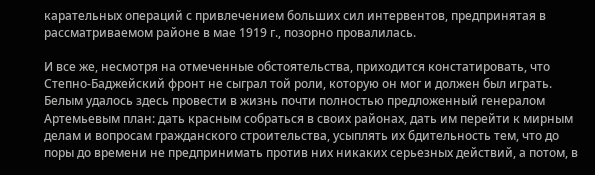карательных операций с привлечением больших сил интервентов, предпринятая в рассматриваемом районе в мае 1919 г., позорно провалилась.

И все же, несмотря на отмеченные обстоятельства, приходится констатировать, что Степно-Баджейский фронт не сыграл той роли, которую он мог и должен был играть. Белым удалось здесь провести в жизнь почти полностью предложенный генералом Артемьевым план: дать красным собраться в своих районах, дать им перейти к мирным делам и вопросам гражданского строительства, усыплять их бдительность тем, что до поры до времени не предпринимать против них никаких серьезных действий, а потом, в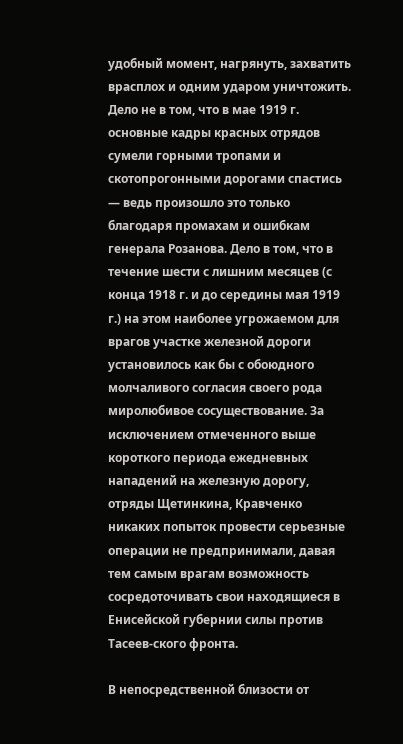удобный момент, нагрянуть, захватить врасплох и одним ударом уничтожить. Дело не в том, что в мае 1919 г. основные кадры красных отрядов сумели горными тропами и скотопрогонными дорогами спастись — ведь произошло это только благодаря промахам и ошибкам генерала Розанова. Дело в том, что в течение шести с лишним месяцев (с конца 1918 г. и до середины мая 1919 г.) на этом наиболее угрожаемом для врагов участке железной дороги установилось как бы с обоюдного молчаливого согласия своего рода миролюбивое сосуществование. За исключением отмеченного выше короткого периода ежедневных нападений на железную дорогу, отряды Щетинкина, Кравченко никаких попыток провести серьезные операции не предпринимали, давая тем самым врагам возможность сосредоточивать свои находящиеся в Енисейской губернии силы против Тасеев-ского фронта.

В непосредственной близости от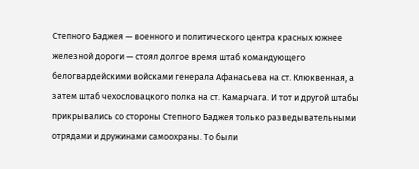Степного Баджея — военного и политического центра красных южнее железной дороги — стоял долгое время штаб командующего белогвардейскими войсками генерала Афанасьева на ст. Клюквенная, а затем штаб чехословацкого полка на ст. Камарчага. И тот и другой штабы прикрывались со стороны Степного Баджея только разведывательными отрядами и дружинами самоохраны. То были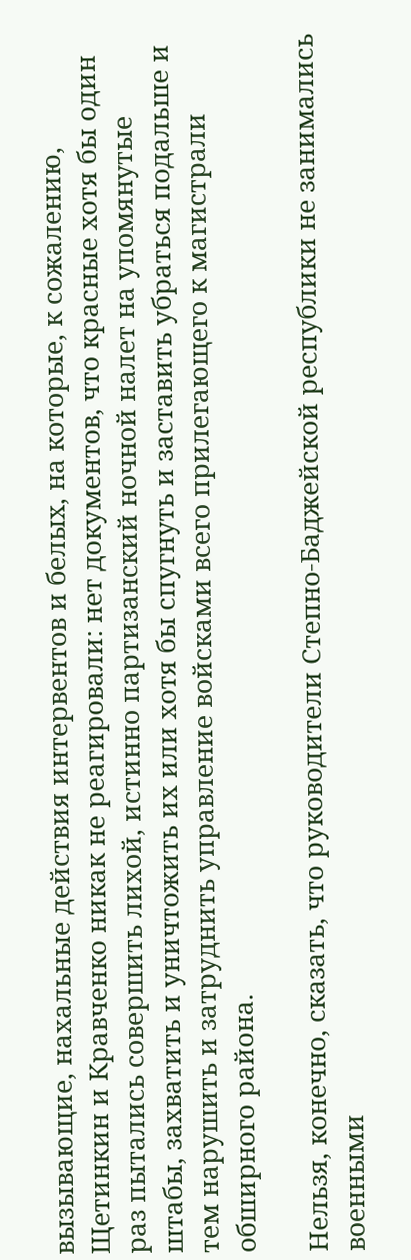вызывающие, нахальные действия интервентов и белых, на которые, к сожалению, Щетинкин и Кравченко никак не реагировали: нет документов, что красные хотя бы один раз пытались совершить лихой, истинно партизанский ночной налет на упомянутые штабы, захватить и уничтожить их или хотя бы спугнуть и заставить убраться подальше и тем нарушить и затруднить управление войсками всего прилегающего к магистрали обширного района.

Нельзя, конечно, сказать, что руководители Степно-Баджейской республики не занимались военными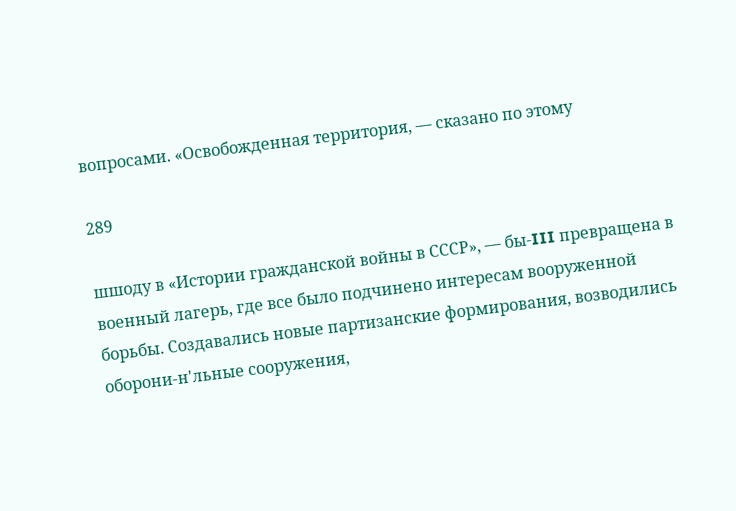вопросами. «Освобожденная территория, — сказано по этому

289

шшоду в «Истории гражданской войны в СССР», — бы-III превращена в военный лагерь, где все было подчинено интересам вооруженной борьбы. Создавались новые партизанские формирования, возводились оборони-н'льные сооружения,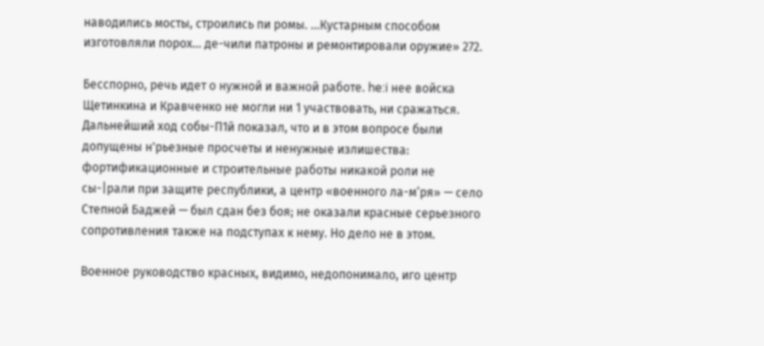наводились мосты, строились пи ромы. ...Кустарным способом изготовляли порох... де-чили патроны и ремонтировали оружие» 272.

Бесспорно, речь идет о нужной и важной работе. he:i нее войска Щетинкина и Кравченко не могли ни 1 участвовать, ни сражаться. Дальнейший ход собы-П1й показал, что и в этом вопросе были допущены н'рьезные просчеты и ненужные излишества: фортификационные и строительные работы никакой роли не сы-|рали при защите республики, а центр «военного ла-м‘ря» — село Степной Баджей — был сдан без боя; не оказали красные серьезного сопротивления также на подступах к нему. Но дело не в этом.

Военное руководство красных, видимо, недопонимало, иго центр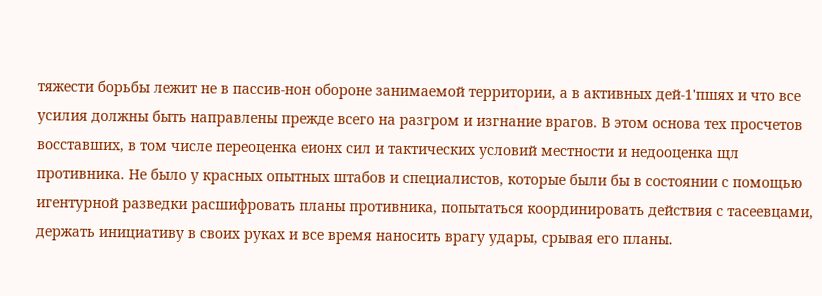тяжести борьбы лежит не в пассив-нон обороне занимаемой территории, а в активных дей-1'пшях и что все усилия должны быть направлены прежде всего на разгром и изгнание врагов. В этом основа тех просчетов восставших, в том числе переоценка еионх сил и тактических условий местности и недооценка щл противника. Не было у красных опытных штабов и специалистов, которые были бы в состоянии с помощью игентурной разведки расшифровать планы противника, попытаться координировать действия с тасеевцами, держать инициативу в своих руках и все время наносить врагу удары, срывая его планы.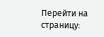Перейти на страницу: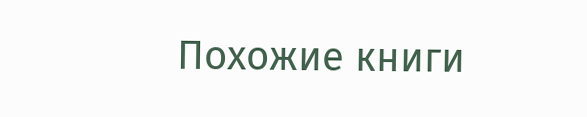Похожие книги